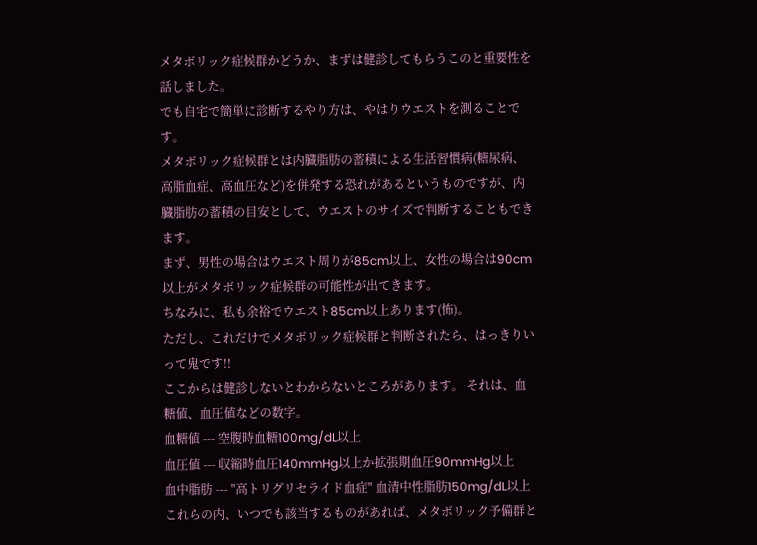メタボリック症候群かどうか、まずは健診してもらうこのと重要性を話しました。
でも自宅で簡単に診断するやり方は、やはりウエストを測ることです。
メタボリック症候群とは内臓脂肪の蓄積による生活習慣病(糖尿病、高脂血症、高血圧など)を併発する恐れがあるというものですが、内臓脂肪の蓄積の目安として、ウエストのサイズで判断することもできます。
まず、男性の場合はウエスト周りが85cm以上、女性の場合は90cm以上がメタボリック症候群の可能性が出てきます。
ちなみに、私も余裕でウエスト85cm以上あります(怖)。
ただし、これだけでメタボリック症候群と判断されたら、はっきりいって鬼です!!
ここからは健診しないとわからないところがあります。 それは、血糖値、血圧値などの数字。
血糖値 --- 空腹時血糖100mg/dL以上
血圧値 --- 収縮時血圧140mmHg以上か拡張期血圧90mmHg以上
血中脂肪 --- "高トリグリセライド血症" 血清中性脂肪150mg/dL以上
これらの内、いつでも該当するものがあれば、メタボリック予備群と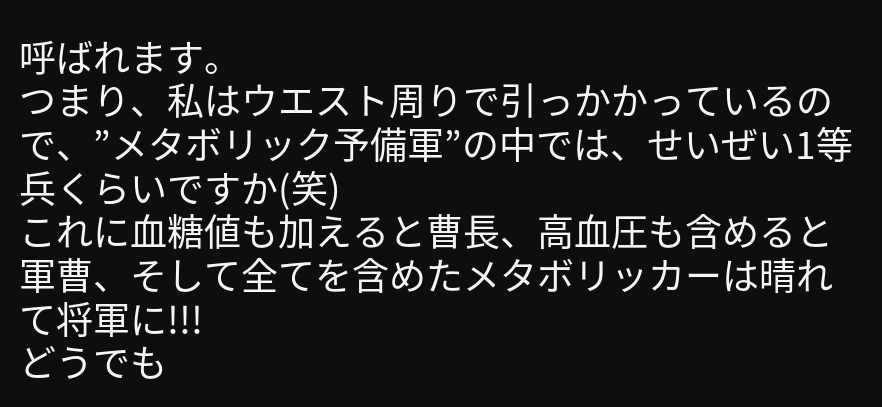呼ばれます。
つまり、私はウエスト周りで引っかかっているので、”メタボリック予備軍”の中では、せいぜい1等兵くらいですか(笑)
これに血糖値も加えると曹長、高血圧も含めると軍曹、そして全てを含めたメタボリッカーは晴れて将軍に!!!
どうでも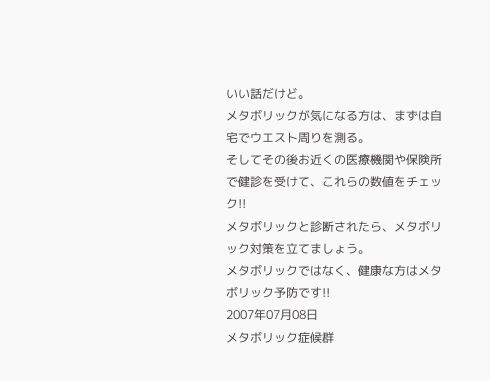いい話だけど。
メタボリックが気になる方は、まずは自宅でウエスト周りを測る。
そしてその後お近くの医療機関や保険所で健診を受けて、これらの数値をチェック!!
メタボリックと診断されたら、メタボリック対策を立てましょう。
メタボリックではなく、健康な方はメタボリック予防です!!
2007年07月08日
メタボリック症候群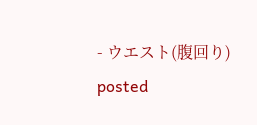- ウエスト(腹回り)
posted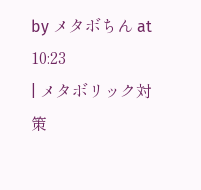by メタボちん at 10:23
| メタボリック対策